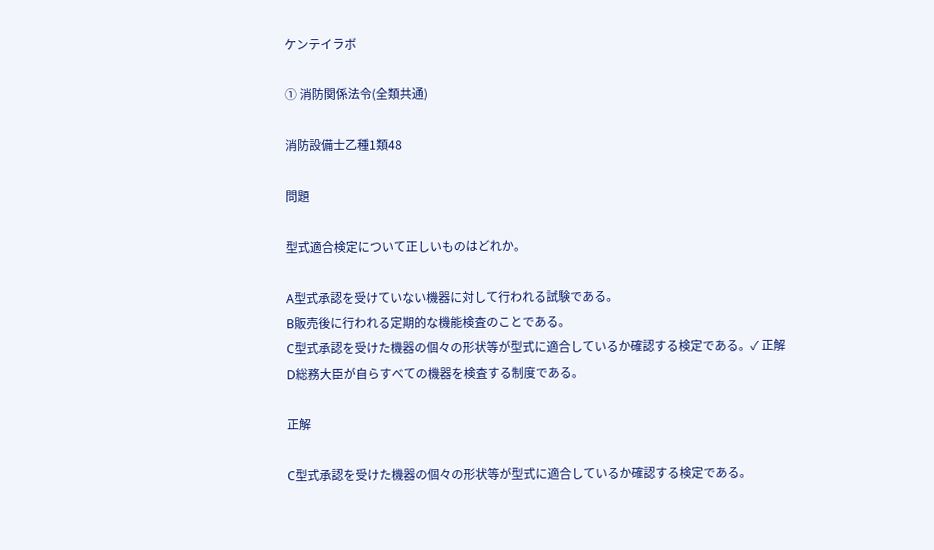ケンテイラボ

① 消防関係法令(全類共通)

消防設備士乙種1類48

問題

型式適合検定について正しいものはどれか。

A型式承認を受けていない機器に対して行われる試験である。
B販売後に行われる定期的な機能検査のことである。
C型式承認を受けた機器の個々の形状等が型式に適合しているか確認する検定である。✓ 正解
D総務大臣が自らすべての機器を検査する制度である。

正解

C型式承認を受けた機器の個々の形状等が型式に適合しているか確認する検定である。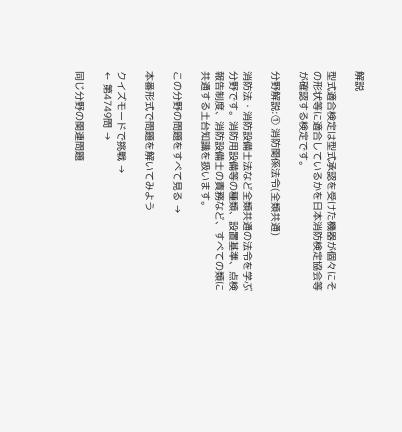解説

型式適合検定は型式承認を受けた機器が個々にその形状等に適合しているかを日本消防検定協会等が確認する検定です。

分野解説:① 消防関係法令(全類共通)

消防法・消防設備士法など全類共通の法令を学ぶ分野です。消防用設備等の種類、設置基準、点検報告制度、消防設備士の責務など、すべての類に共通する土台知識を扱います。

この分野の問題をすべて見る →

本番形式で問題を解いてみよう

クイズモードで挑戦 →
← 第4749問 →

同じ分野の関連問題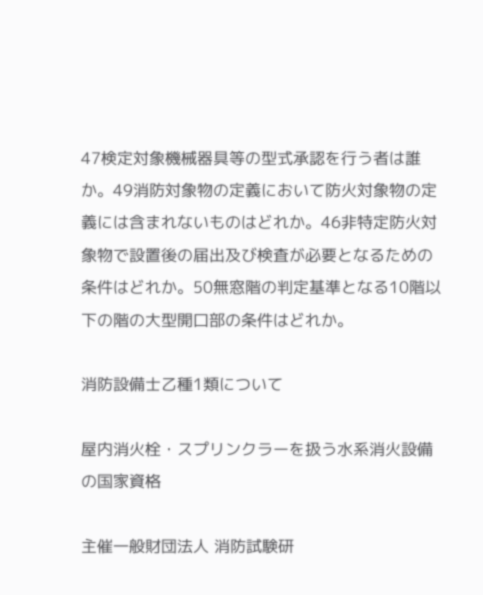47検定対象機械器具等の型式承認を行う者は誰か。49消防対象物の定義において防火対象物の定義には含まれないものはどれか。46非特定防火対象物で設置後の届出及び検査が必要となるための条件はどれか。50無窓階の判定基準となる10階以下の階の大型開口部の条件はどれか。

消防設備士乙種1類について

屋内消火栓・スプリンクラーを扱う水系消火設備の国家資格

主催一般財団法人 消防試験研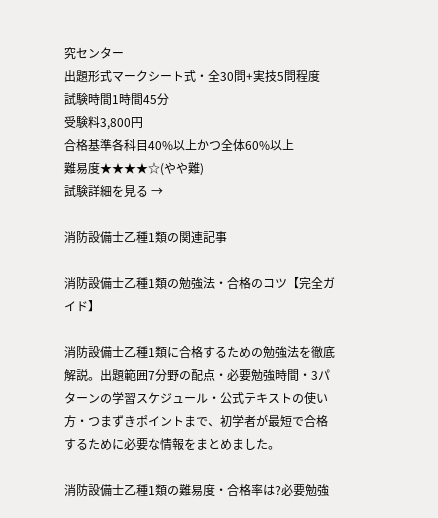究センター
出題形式マークシート式・全30問+実技5問程度
試験時間1時間45分
受験料3,800円
合格基準各科目40%以上かつ全体60%以上
難易度★★★★☆(やや難)
試験詳細を見る →

消防設備士乙種1類の関連記事

消防設備士乙種1類の勉強法・合格のコツ【完全ガイド】

消防設備士乙種1類に合格するための勉強法を徹底解説。出題範囲7分野の配点・必要勉強時間・3パターンの学習スケジュール・公式テキストの使い方・つまずきポイントまで、初学者が最短で合格するために必要な情報をまとめました。

消防設備士乙種1類の難易度・合格率は?必要勉強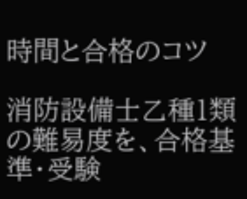時間と合格のコツ

消防設備士乙種1類の難易度を、合格基準・受験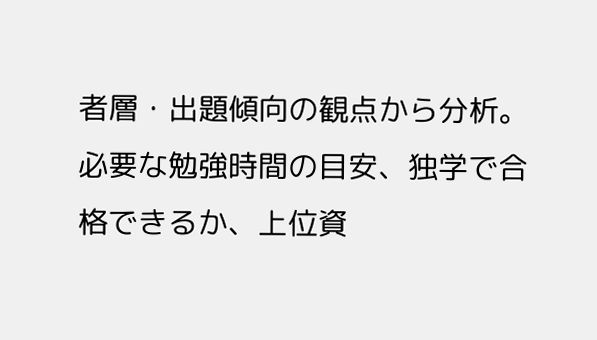者層・出題傾向の観点から分析。必要な勉強時間の目安、独学で合格できるか、上位資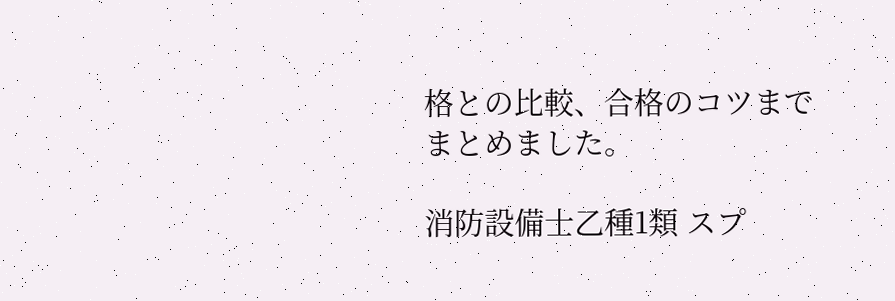格との比較、合格のコツまでまとめました。

消防設備士乙種1類 スプ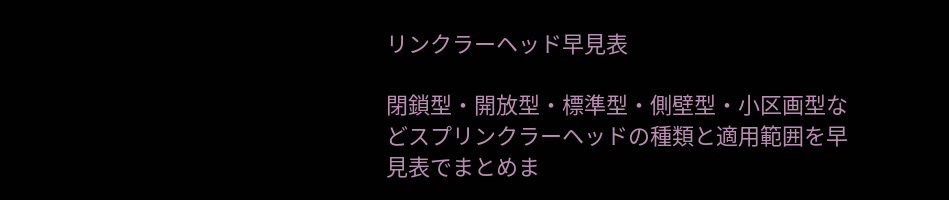リンクラーヘッド早見表

閉鎖型・開放型・標準型・側壁型・小区画型などスプリンクラーヘッドの種類と適用範囲を早見表でまとめま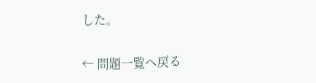した。

← 問題一覧へ戻る